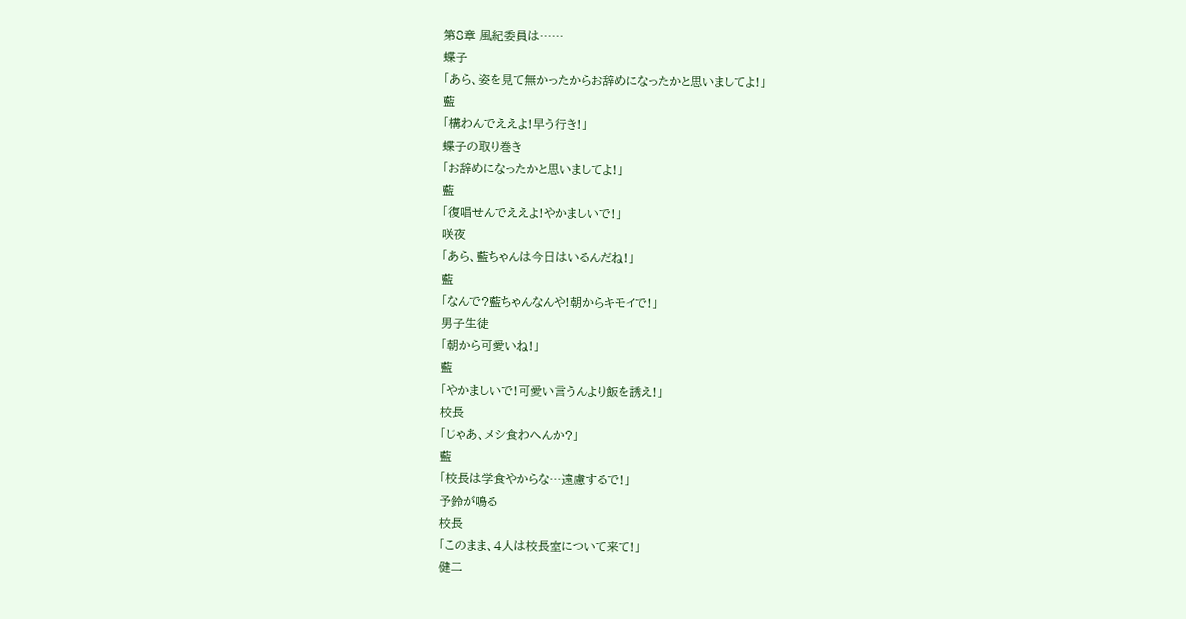第8章 風紀委員は……
蝶子
「あら、姿を見て無かったからお辞めになったかと思いましてよ!」
藍
「構わんでええよ!早う行き!」
蝶子の取り巻き
「お辞めになったかと思いましてよ!」
藍
「復唱せんでええよ!やかましいで!」
咲夜
「あら、藍ちゃんは今日はいるんだね!」
藍
「なんで?藍ちゃんなんや!朝からキモイで!」
男子生徒
「朝から可愛いね!」
藍
「やかましいで!可愛い言うんより飯を誘え!」
校長
「じゃあ、メシ食わへんか?」
藍
「校長は学食やからな…遠慮するで!」
予鈴が鳴る
校長
「このまま、4人は校長室について来て!」
健二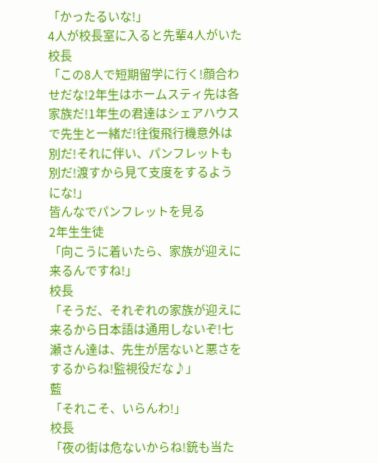「かったるいな!」
4人が校長室に入ると先輩4人がいた
校長
「この8人で短期留学に行く!顔合わせだな!2年生はホームスティ先は各家族だ!1年生の君達はシェアハウスで先生と一緒だ!往復飛行機意外は別だ!それに伴い、パンフレットも別だ!渡すから見て支度をするようにな!」
皆んなでパンフレットを見る
2年生生徒
「向こうに着いたら、家族が迎えに来るんですね!」
校長
「そうだ、それぞれの家族が迎えに来るから日本語は通用しないぞ!七瀬さん達は、先生が居ないと悪さをするからね!監視役だな♪」
藍
「それこそ、いらんわ!」
校長
「夜の街は危ないからね!銃も当た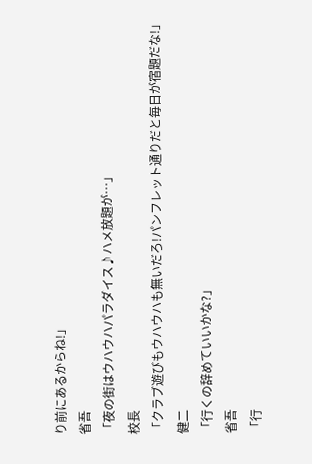り前にあるからね!」
省吾
「夜の街はウハウハパラダイス♪ハメ放題が…」
校長
「クラブ遊びもウハウハも無いだろ!パンフレット通りだと毎日が宿題だな!」
健二
「行くの辞めていいかな?」
省吾
「行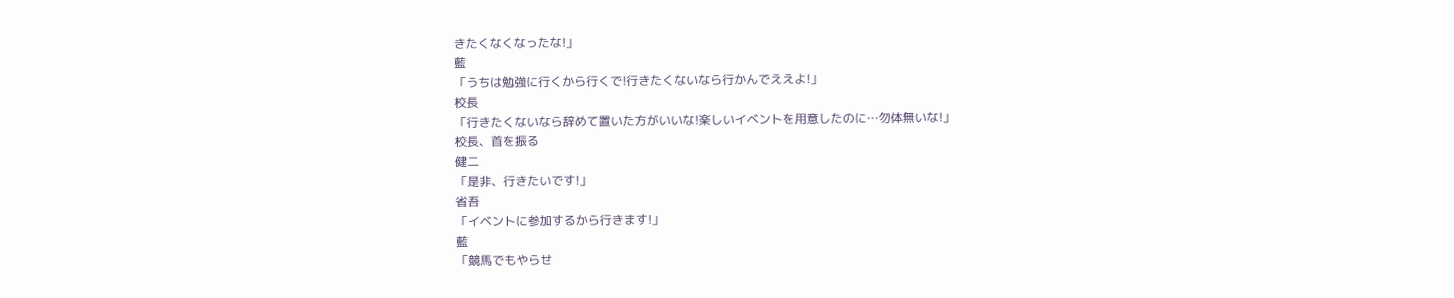きたくなくなったな!」
藍
「うちは勉強に行くから行くで!行きたくないなら行かんでええよ!」
校長
「行きたくないなら辞めて置いた方がいいな!楽しいイベントを用意したのに…勿体無いな!」
校長、首を振る
健二
「是非、行きたいです!」
省吾
「イベントに参加するから行きます!」
藍
「競馬でもやらせ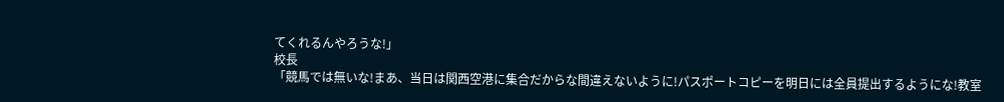てくれるんやろうな!」
校長
「競馬では無いな!まあ、当日は関西空港に集合だからな間違えないように!パスポートコピーを明日には全員提出するようにな!教室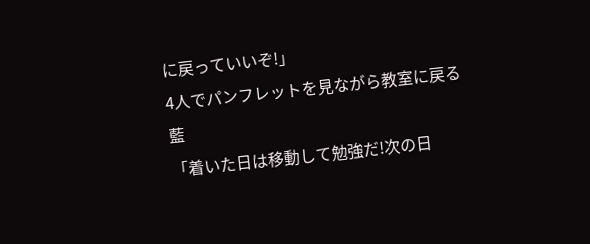に戻っていいぞ!」
4人でパンフレットを見ながら教室に戻る
藍
「着いた日は移動して勉強だ!次の日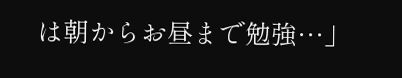は朝からお昼まで勉強…」